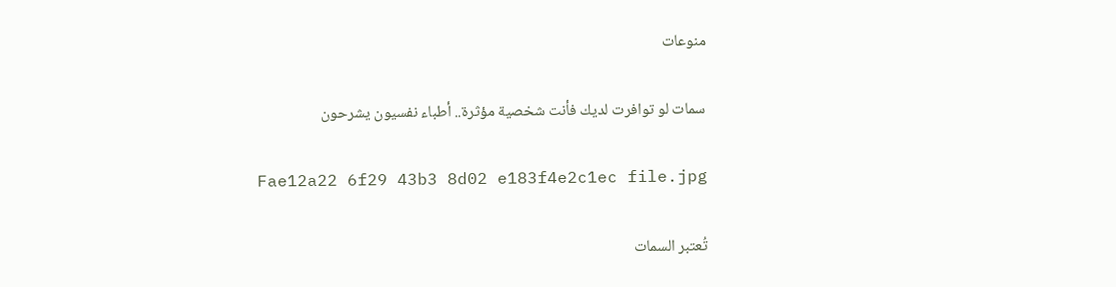منوعات

سمات لو توافرت لديك فأنت شخصية مؤثرة.. أطباء نفسيون يشرحون

Fae12a22 6f29 43b3 8d02 e183f4e2c1ec file.jpg

تُعتبر السمات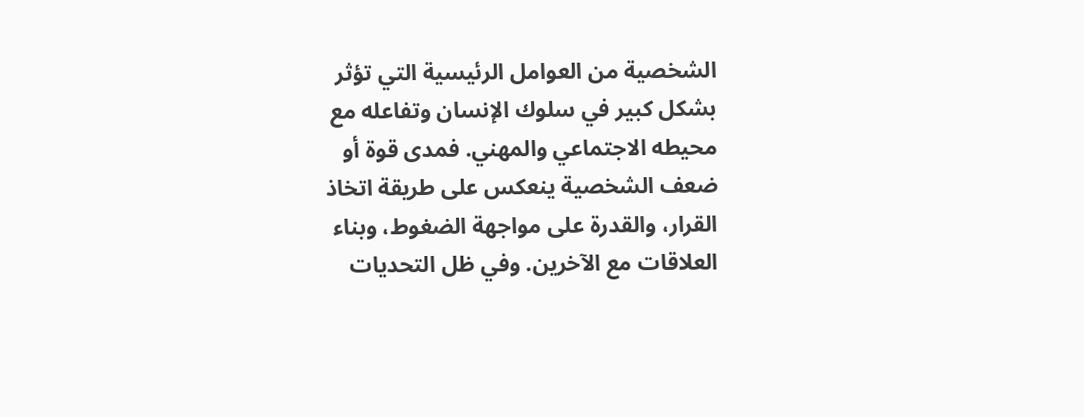الشخصية من العوامل الرئيسية التي تؤثر بشكل كبير في سلوك الإنسان وتفاعله مع محيطه الاجتماعي والمهني. فمدى قوة أو ضعف الشخصية ينعكس على طريقة اتخاذ القرار، والقدرة على مواجهة الضغوط، وبناء العلاقات مع الآخرين. وفي ظل التحديات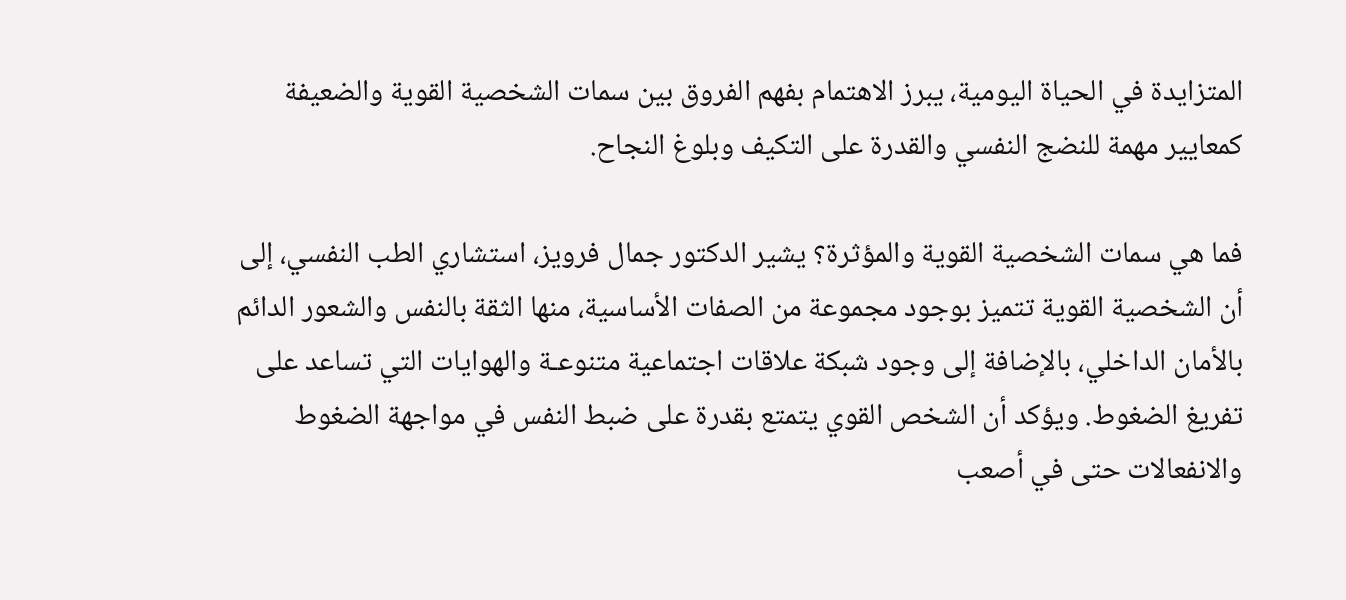المتزايدة في الحياة اليومية، يبرز الاهتمام بفهم الفروق بين سمات الشخصية القوية والضعيفة كمعايير مهمة للنضج النفسي والقدرة على التكيف وبلوغ النجاح.

فما هي سمات الشخصية القوية والمؤثرة؟ يشير الدكتور جمال فرويز، استشاري الطب النفسي، إلى أن الشخصية القوية تتميز بوجود مجموعة من الصفات الأساسية، منها الثقة بالنفس والشعور الدائم بالأمان الداخلي، بالإضافة إلى وجود شبكة علاقات اجتماعية متنوعـة والهوايات التي تساعد على تفريغ الضغوط. ويؤكد أن الشخص القوي يتمتع بقدرة على ضبط النفس في مواجهة الضغوط والانفعالات حتى في أصعب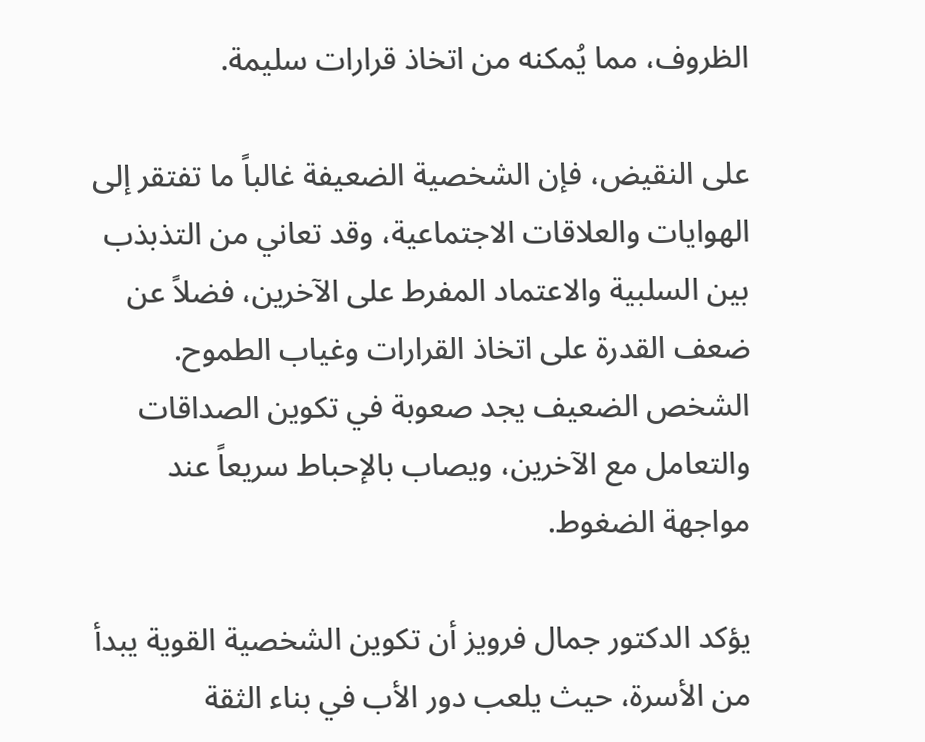الظروف، مما يُمكنه من اتخاذ قرارات سليمة.

على النقيض، فإن الشخصية الضعيفة غالباً ما تفتقر إلى الهوايات والعلاقات الاجتماعية، وقد تعاني من التذبذب بين السلبية والاعتماد المفرط على الآخرين، فضلاً عن ضعف القدرة على اتخاذ القرارات وغياب الطموح. الشخص الضعيف يجد صعوبة في تكوين الصداقات والتعامل مع الآخرين، ويصاب بالإحباط سريعاً عند مواجهة الضغوط.

يؤكد الدكتور جمال فرويز أن تكوين الشخصية القوية يبدأ من الأسرة، حيث يلعب دور الأب في بناء الثقة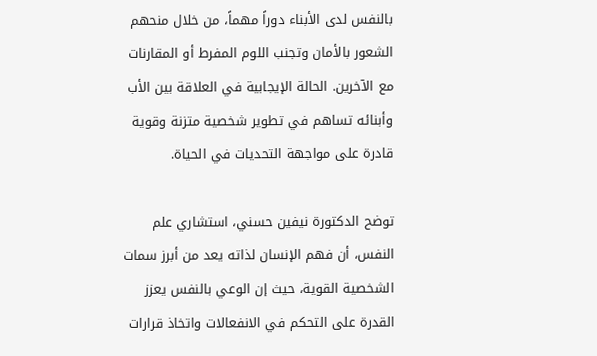بالنفس لدى الأبناء دوراً مهماً، من خلال منحهم الشعور بالأمان وتجنب اللوم المفرط أو المقارنات مع الآخرين. الحالة الإيجابية في العلاقة بين الأب وأبنائه تساهم في تطوير شخصية متزنة وقوية قادرة على مواجهة التحديات في الحياة.

توضح الدكتورة نيفين حسني، استشاري علم النفس، أن فهم الإنسان لذاته يعد من أبرز سمات الشخصية القوية، حيث إن الوعي بالنفس يعزز القدرة على التحكم في الانفعالات واتخاذ قرارات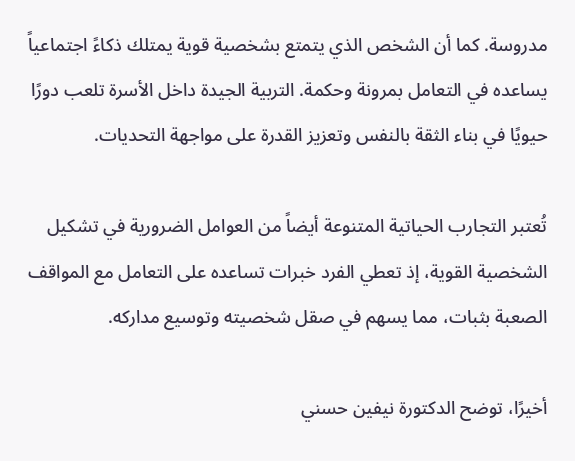مدروسة. كما أن الشخص الذي يتمتع بشخصية قوية يمتلك ذكاءً اجتماعياً يساعده في التعامل بمرونة وحكمة. التربية الجيدة داخل الأسرة تلعب دورًا حيويًا في بناء الثقة بالنفس وتعزيز القدرة على مواجهة التحديات.

تُعتبر التجارب الحياتية المتنوعة أيضاً من العوامل الضرورية في تشكيل الشخصية القوية، إذ تعطي الفرد خبرات تساعده على التعامل مع المواقف الصعبة بثبات، مما يسهم في صقل شخصيته وتوسيع مداركه.

أخيرًا، توضح الدكتورة نيفين حسني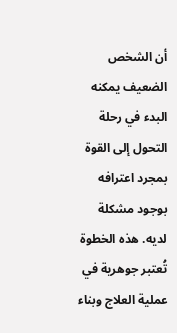أن الشخص الضعيف يمكنه البدء في رحلة التحول إلى القوة بمجرد اعترافه بوجود مشكلة لديه. هذه الخطوة تُعتبر جوهرية في عملية العلاج وبناء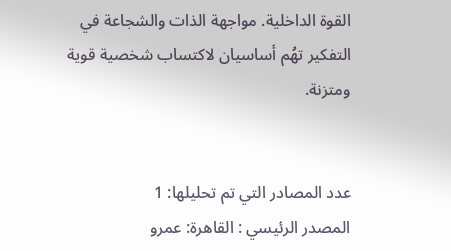القوة الداخلية. مواجهة الذات والشجاعة في التفكير تهُم أساسيان لاكتساب شخصية قوية ومتزنة.


عدد المصادر التي تم تحليلها: 1
المصدر الرئيسي : القاهرة: عمرو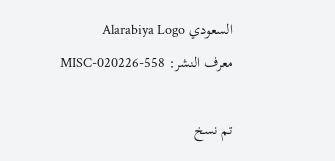السعودي Alarabiya Logo
معرف النشر: MISC-020226-558

تم نسخ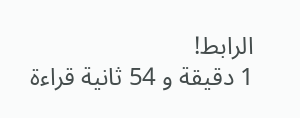الرابط!
1 دقيقة و 54 ثانية قراءة